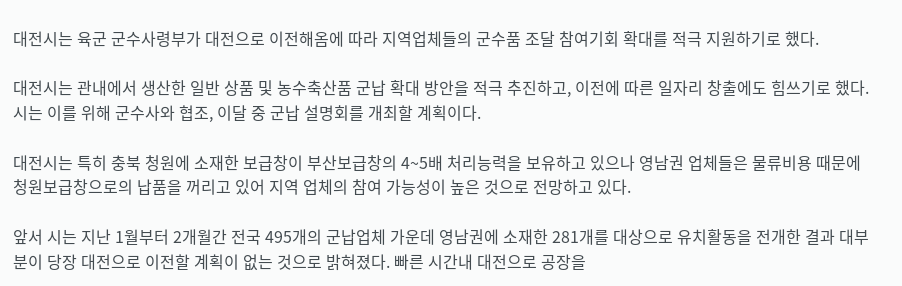대전시는 육군 군수사령부가 대전으로 이전해옴에 따라 지역업체들의 군수품 조달 참여기회 확대를 적극 지원하기로 했다.

대전시는 관내에서 생산한 일반 상품 및 농수축산품 군납 확대 방안을 적극 추진하고, 이전에 따른 일자리 창출에도 힘쓰기로 했다. 시는 이를 위해 군수사와 협조, 이달 중 군납 설명회를 개최할 계획이다.

대전시는 특히 충북 청원에 소재한 보급창이 부산보급창의 4~5배 처리능력을 보유하고 있으나 영남권 업체들은 물류비용 때문에 청원보급창으로의 납품을 꺼리고 있어 지역 업체의 참여 가능성이 높은 것으로 전망하고 있다.

앞서 시는 지난 1월부터 2개월간 전국 495개의 군납업체 가운데 영남권에 소재한 281개를 대상으로 유치활동을 전개한 결과 대부분이 당장 대전으로 이전할 계획이 없는 것으로 밝혀졌다. 빠른 시간내 대전으로 공장을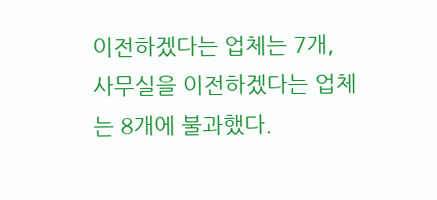이전하겠다는 업체는 7개, 사무실을 이전하겠다는 업체는 8개에 불과했다.